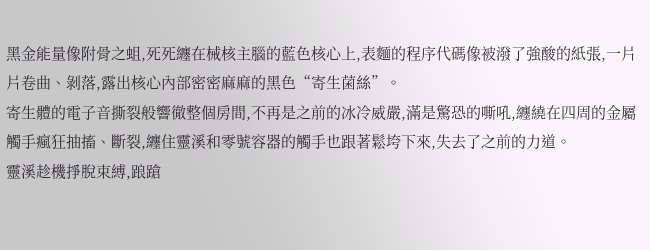黑金能量像附骨之蛆,死死纏在械核主腦的藍色核心上,表麵的程序代碼像被潑了強酸的紙張,一片片卷曲、剝落,露出核心內部密密麻麻的黑色“寄生菌絲”。
寄生體的電子音撕裂般響徹整個房間,不再是之前的冰冷威嚴,滿是驚恐的嘶吼,纏繞在四周的金屬觸手瘋狂抽搐、斷裂,纏住靈溪和零號容器的觸手也跟著鬆垮下來,失去了之前的力道。
靈溪趁機掙脫束縛,踉蹌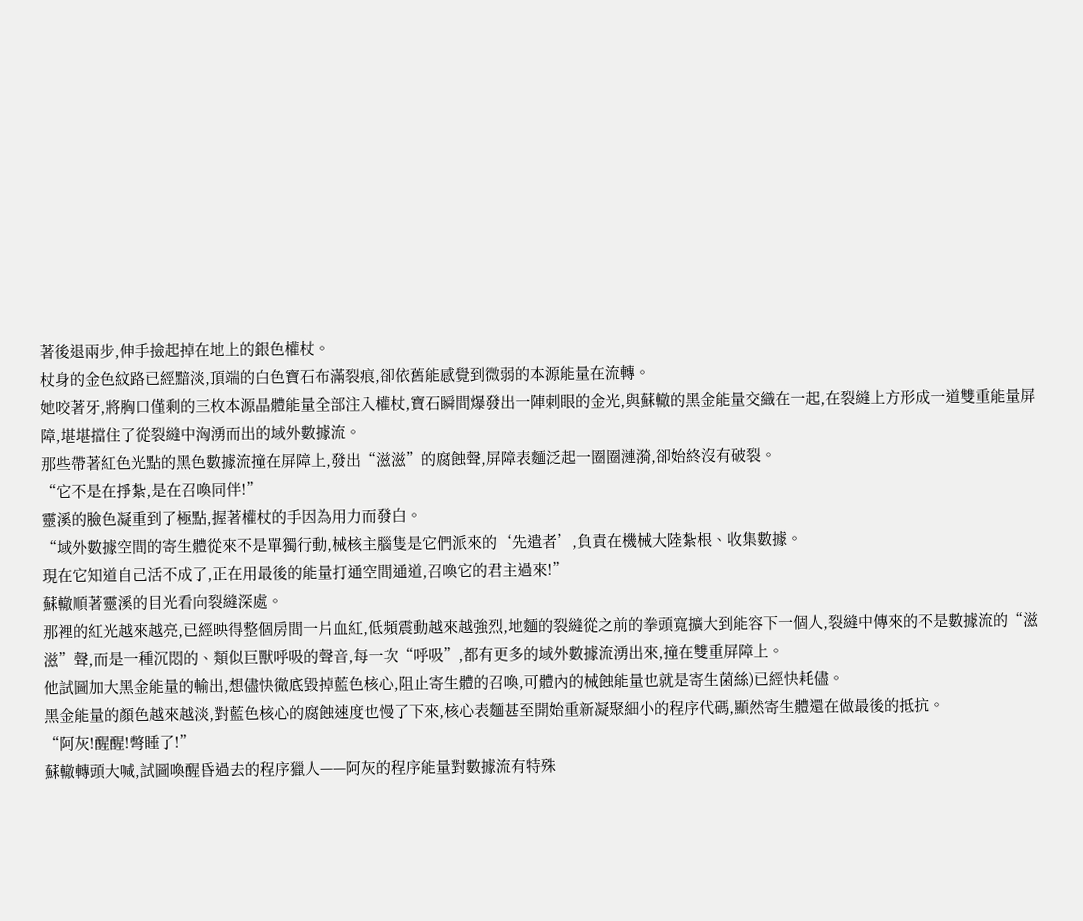著後退兩步,伸手撿起掉在地上的銀色權杖。
杖身的金色紋路已經黯淡,頂端的白色寶石布滿裂痕,卻依舊能感覺到微弱的本源能量在流轉。
她咬著牙,將胸口僅剩的三枚本源晶體能量全部注入權杖,寶石瞬間爆發出一陣刺眼的金光,與蘇轍的黑金能量交織在一起,在裂縫上方形成一道雙重能量屏障,堪堪擋住了從裂縫中洶湧而出的域外數據流。
那些帶著紅色光點的黑色數據流撞在屏障上,發出“滋滋”的腐蝕聲,屏障表麵泛起一圈圈漣漪,卻始終沒有破裂。
“它不是在掙紮,是在召喚同伴!”
靈溪的臉色凝重到了極點,握著權杖的手因為用力而發白。
“域外數據空間的寄生體從來不是單獨行動,械核主腦隻是它們派來的‘先遣者’,負責在機械大陸紮根、收集數據。
現在它知道自己活不成了,正在用最後的能量打通空間通道,召喚它的君主過來!”
蘇轍順著靈溪的目光看向裂縫深處。
那裡的紅光越來越亮,已經映得整個房間一片血紅,低頻震動越來越強烈,地麵的裂縫從之前的拳頭寬擴大到能容下一個人,裂縫中傳來的不是數據流的“滋滋”聲,而是一種沉悶的、類似巨獸呼吸的聲音,每一次“呼吸”,都有更多的域外數據流湧出來,撞在雙重屏障上。
他試圖加大黑金能量的輸出,想儘快徹底毀掉藍色核心,阻止寄生體的召喚,可體內的械蝕能量也就是寄生菌絲)已經快耗儘。
黑金能量的顏色越來越淡,對藍色核心的腐蝕速度也慢了下來,核心表麵甚至開始重新凝聚細小的程序代碼,顯然寄生體還在做最後的抵抗。
“阿灰!醒醒!彆睡了!”
蘇轍轉頭大喊,試圖喚醒昏過去的程序獵人——阿灰的程序能量對數據流有特殊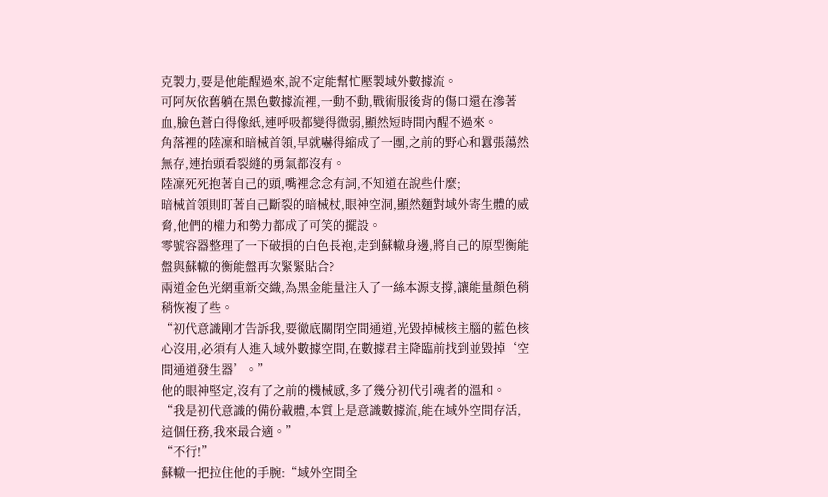克製力,要是他能醒過來,說不定能幫忙壓製域外數據流。
可阿灰依舊躺在黑色數據流裡,一動不動,戰術服後背的傷口還在滲著血,臉色蒼白得像紙,連呼吸都變得微弱,顯然短時間內醒不過來。
角落裡的陸凜和暗械首領,早就嚇得縮成了一團,之前的野心和囂張蕩然無存,連抬頭看裂縫的勇氣都沒有。
陸凜死死抱著自己的頭,嘴裡念念有詞,不知道在說些什麼;
暗械首領則盯著自己斷裂的暗械杖,眼神空洞,顯然麵對域外寄生體的威脅,他們的權力和勢力都成了可笑的擺設。
零號容器整理了一下破損的白色長袍,走到蘇轍身邊,將自己的原型衡能盤與蘇轍的衡能盤再次緊緊貼合?
兩道金色光網重新交織,為黑金能量注入了一絲本源支撐,讓能量顏色稍稍恢複了些。
“初代意識剛才告訴我,要徹底關閉空間通道,光毀掉械核主腦的藍色核心沒用,必須有人進入域外數據空間,在數據君主降臨前找到並毀掉‘空間通道發生器’。”
他的眼神堅定,沒有了之前的機械感,多了幾分初代引魂者的溫和。
“我是初代意識的備份載體,本質上是意識數據流,能在域外空間存活,這個任務,我來最合適。”
“不行!”
蘇轍一把拉住他的手腕:“域外空間全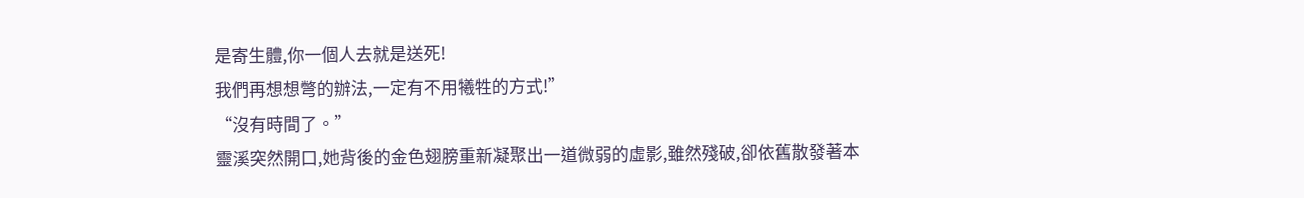是寄生體,你一個人去就是送死!
我們再想想彆的辦法,一定有不用犧牲的方式!”
“沒有時間了。”
靈溪突然開口,她背後的金色翅膀重新凝聚出一道微弱的虛影,雖然殘破,卻依舊散發著本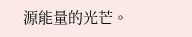源能量的光芒。